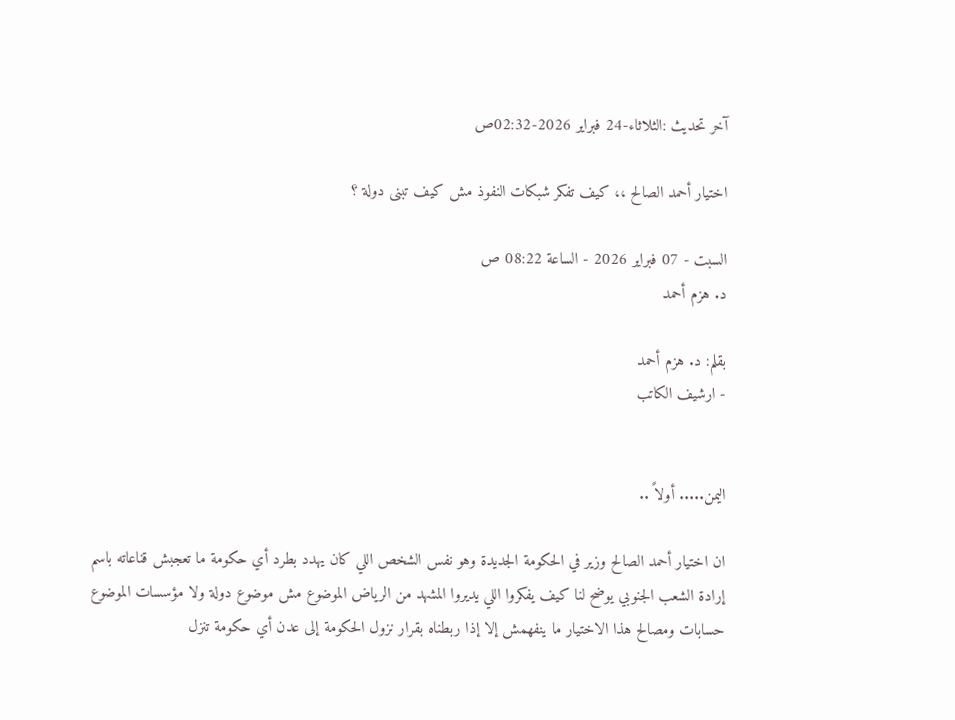آخر تحديث :الثلاثاء-24 فبراير 2026-02:32ص

اختيار أحمد الصالح ،، كيف تفكر شبكات النفوذ مش كيف تبنى دولة ؟

السبت - 07 فبراير 2026 - الساعة 08:22 ص
د. هزم أحمد

بقلم: د. هزم أحمد
- ارشيف الكاتب


اليمن..... أولاً ..

ان اختيار أحمد الصالح وزير في الحكومة الجديدة وهو نفس الشخص اللي كان يهدد بطرد أي حكومة ما تعجبش قناعاته باسم إرادة الشعب الجنوبي يوضح لنا كيف يفكروا اللي يديروا المشهد من الرياض الموضوع مش موضوع دولة ولا مؤسسات الموضوع حسابات ومصالح هذا الاختيار ما ينفهمش إلا إذا ربطناه بقرار نزول الحكومة إلى عدن أي حكومة تنزل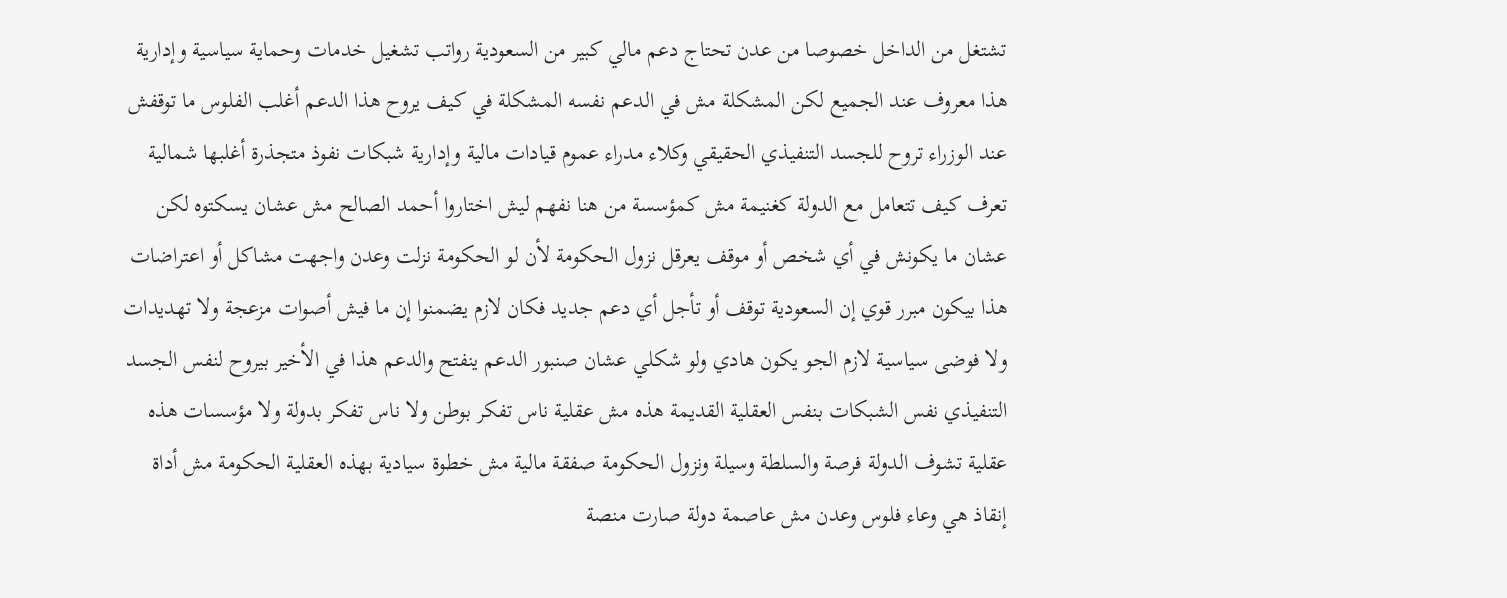تشتغل من الداخل خصوصا من عدن تحتاج دعم مالي كبير من السعودية رواتب تشغيل خدمات وحماية سياسية وإدارية هذا معروف عند الجميع لكن المشكلة مش في الدعم نفسه المشكلة في كيف يروح هذا الدعم أغلب الفلوس ما توقفش عند الوزراء تروح للجسد التنفيذي الحقيقي وكلاء مدراء عموم قيادات مالية وإدارية شبكات نفوذ متجذرة أغلبها شمالية تعرف كيف تتعامل مع الدولة كغنيمة مش كمؤسسة من هنا نفهم ليش اختاروا أحمد الصالح مش عشان يسكتوه لكن عشان ما يكونش في أي شخص أو موقف يعرقل نزول الحكومة لأن لو الحكومة نزلت وعدن واجهت مشاكل أو اعتراضات هذا بيكون مبرر قوي إن السعودية توقف أو تأجل أي دعم جديد فكان لازم يضمنوا إن ما فيش أصوات مزعجة ولا تهديدات ولا فوضى سياسية لازم الجو يكون هادي ولو شكلي عشان صنبور الدعم ينفتح والدعم هذا في الأخير بيروح لنفس الجسد التنفيذي نفس الشبكات بنفس العقلية القديمة هذه مش عقلية ناس تفكر بوطن ولا ناس تفكر بدولة ولا مؤسسات هذه عقلية تشوف الدولة فرصة والسلطة وسيلة ونزول الحكومة صفقة مالية مش خطوة سيادية بهذه العقلية الحكومة مش أداة إنقاذ هي وعاء فلوس وعدن مش عاصمة دولة صارت منصة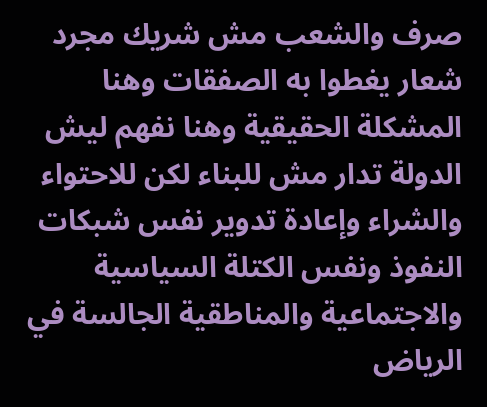صرف والشعب مش شريك مجرد شعار يغطوا به الصفقات وهنا المشكلة الحقيقية وهنا نفهم ليش الدولة تدار مش للبناء لكن للاحتواء والشراء وإعادة تدوير نفس شبكات النفوذ ونفس الكتلة السياسية والاجتماعية والمناطقية الجالسة في الرياض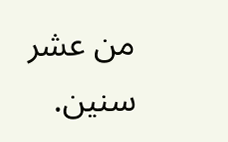من عشر سنين.